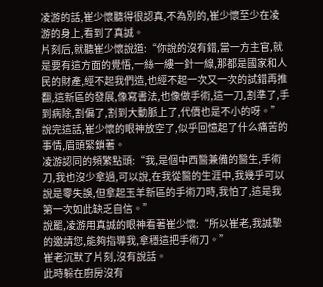凌游的話,崔少懷聽得很認真,不為別的,崔少懷至少在凌游的身上,看到了真誠。
片刻后,就聽崔少懷說道:“你說的沒有錯,當一方主官,就是要有這方面的覺悟,一絲一縷一針一線,那都是國家和人民的財產,經不起我們造,也經不起一次又一次的試錯再推翻,這新區的發展,像寫書法,也像做手術,這一刀,割準了,手到病除,割偏了,割到大動脈上了,代價也是不小的呀。”
說完這話,崔少懷的眼神放空了,似乎回憶起了什么痛苦的事情,眉頭緊鎖著。
凌游認同的頻繁點頭:“我,是個中西醫兼備的醫生,手術刀,我也沒少拿過,可以說,在我從醫的生涯中,我幾乎可以說是零失誤,但拿起玉羊新區的手術刀時,我怕了,這是我第一次如此缺乏自信。”
說罷,凌游用真誠的眼神看著崔少懷:“所以崔老,我誠摯的邀請您,能夠指導我,拿穩這把手術刀。”
崔老沉默了片刻,沒有說話。
此時躲在廚房沒有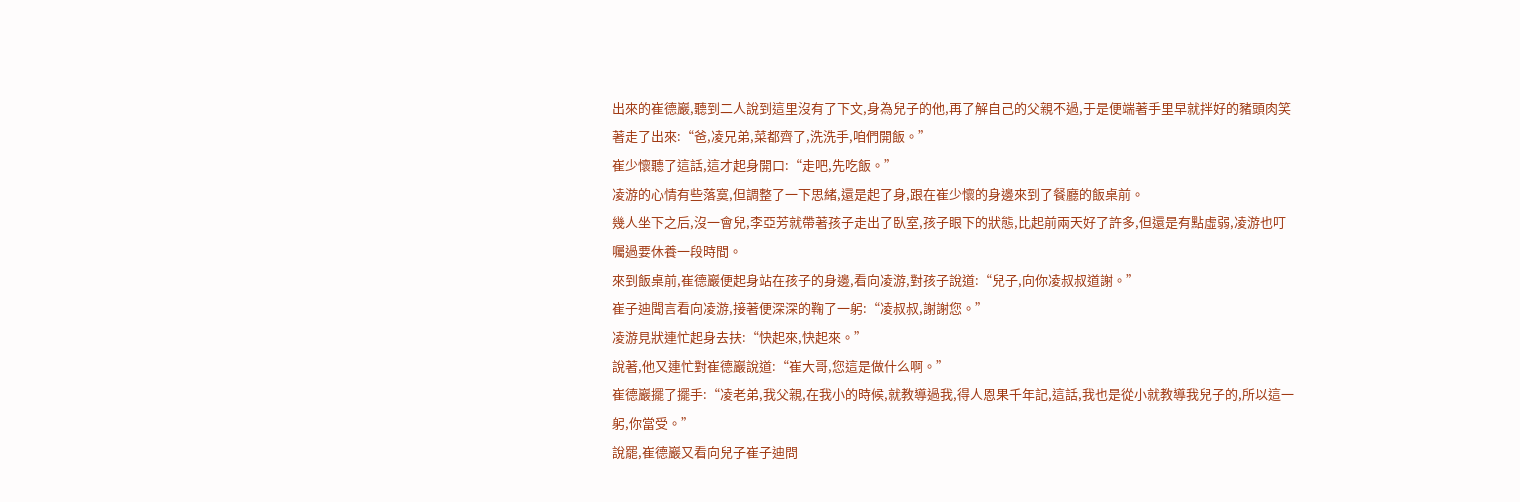出來的崔德巖,聽到二人說到這里沒有了下文,身為兒子的他,再了解自己的父親不過,于是便端著手里早就拌好的豬頭肉笑著走了出來:“爸,凌兄弟,菜都齊了,洗洗手,咱們開飯。”
崔少懷聽了這話,這才起身開口:“走吧,先吃飯。”
凌游的心情有些落寞,但調整了一下思緒,還是起了身,跟在崔少懷的身邊來到了餐廳的飯桌前。
幾人坐下之后,沒一會兒,李亞芳就帶著孩子走出了臥室,孩子眼下的狀態,比起前兩天好了許多,但還是有點虛弱,凌游也叮囑過要休養一段時間。
來到飯桌前,崔德巖便起身站在孩子的身邊,看向凌游,對孩子說道:“兒子,向你凌叔叔道謝。”
崔子迪聞言看向凌游,接著便深深的鞠了一躬:“凌叔叔,謝謝您。”
凌游見狀連忙起身去扶:“快起來,快起來。”
說著,他又連忙對崔德巖說道:“崔大哥,您這是做什么啊。”
崔德巖擺了擺手:“凌老弟,我父親,在我小的時候,就教導過我,得人恩果千年記,這話,我也是從小就教導我兒子的,所以這一躬,你當受。”
說罷,崔德巖又看向兒子崔子迪問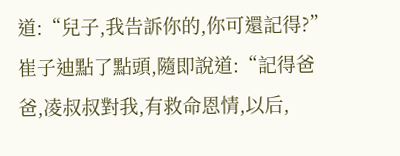道:“兒子,我告訴你的,你可還記得?”
崔子迪點了點頭,隨即說道:“記得爸爸,凌叔叔對我,有救命恩情,以后,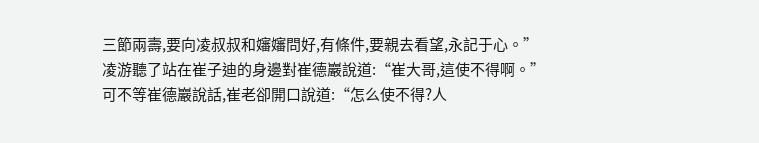三節兩壽,要向凌叔叔和嬸嬸問好,有條件,要親去看望,永記于心。”
凌游聽了站在崔子迪的身邊對崔德巖說道:“崔大哥,這使不得啊。”
可不等崔德巖說話,崔老卻開口說道:“怎么使不得?人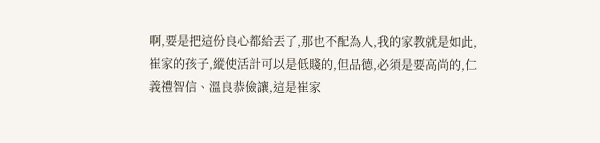啊,要是把這份良心都給丟了,那也不配為人,我的家教就是如此,崔家的孩子,縱使活計可以是低賤的,但品德,必須是要高尚的,仁義禮智信、溫良恭儉讓,這是崔家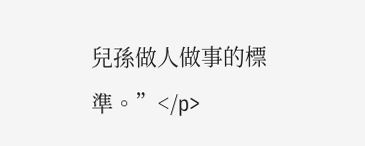兒孫做人做事的標準。”</p>